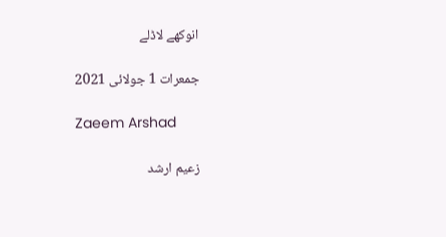انوکھے لاڈلے

جمعرات 1 جولائی 2021

Zaeem Arshad

زعیم ارشد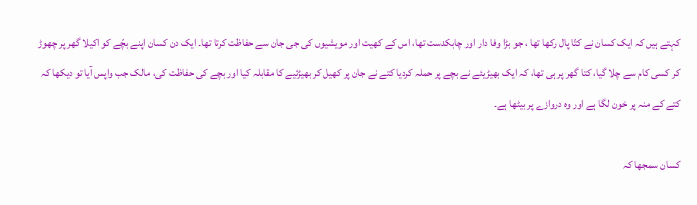کہتے ہیں کہ ایک کسان نے کتّا پال رکھا تھا ، جو بڑا وفا دار اور چابکدست تھا، اس کے کھیت اور مویشیوں کی جی جان سے حفاظت کرتا تھا۔ ایک دن کسان اپنے بچّے کو اکیلا گھر پر چھوڑ کر کسی کام سے چلا گیا، کتا گھر پر ہی تھا، کہ ایک بھیڑیئے نے بچے پر حملہ کردیا کتے نے جان پر کھیل کر بھیڑئیے کا مقابلہ کیا اور بچے کی حفاظت کی، مالک جب واپس آیا تو دیکھا کہ کتے کے منہ پر خون لگا ہے اور وہ دروازے پر بیٹھا ہے۔

کسان سمجھا کہ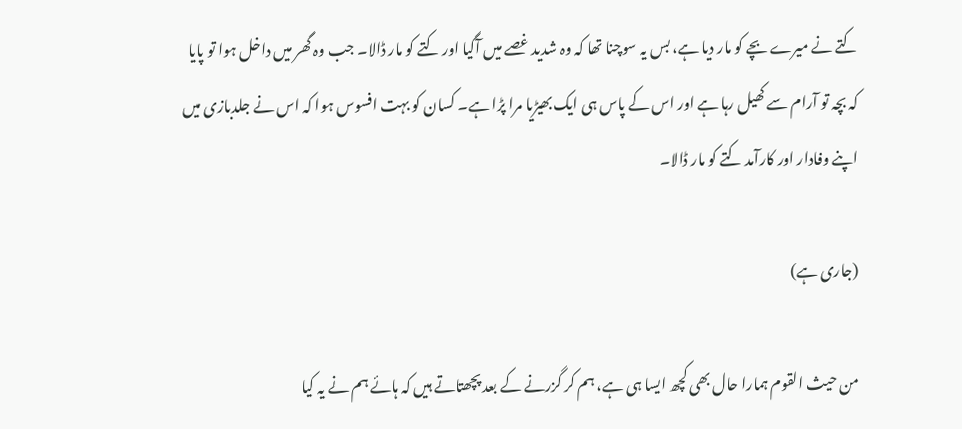کتے نے میرے بچے کو مار دیا ہے، بس یہ سوچنا تھا کہ وہ شدید غصے میں آگیا اور کتے کو مار ڈالا۔ جب وہ گھر میں داخل ہوا تو پایا کہ بچہ تو آرام سے کھیل رہا ہے اور اس کے پاس ہی ایک بھیڑیا مرا پڑا ہے۔ کسان کو بہت افسوس ہوا کہ اس نے جلدبازی میں اپنے وفادار اور کارآمد کتے کو مار ڈالا۔

(جاری ہے)

من حیث القوم ہمارا حال بھی کچھ ایسا ہی ہے، ہم کر گزرنے کے بعد پچھتاتے ہیں کہ ہائے ہم نے یہ کیا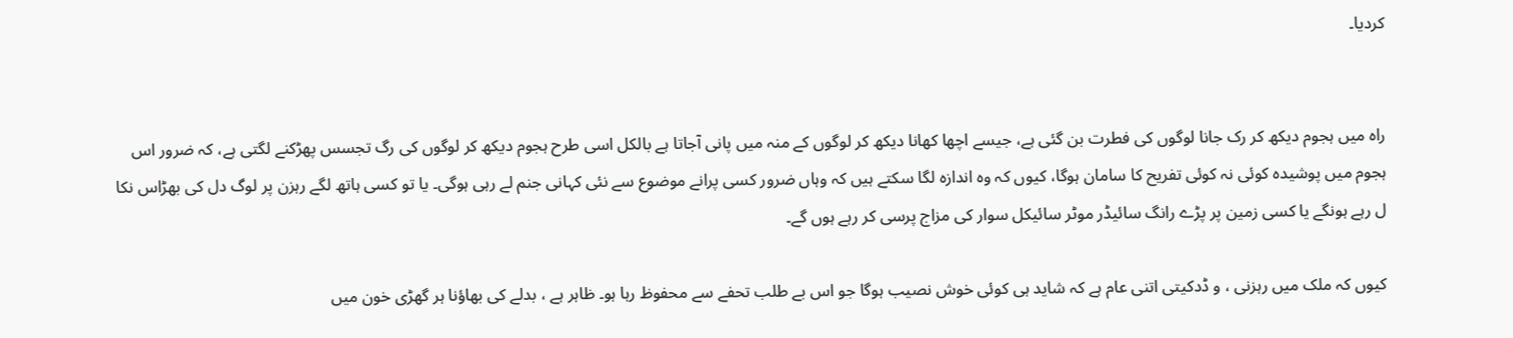کردیا۔


راہ میں ہجوم دیکھ کر رک جانا لوگوں کی فطرت بن گئی ہے، جیسے اچھا کھانا دیکھ کر لوگوں کے منہ میں پانی آجاتا ہے بالکل اسی طرح ہجوم دیکھ کر لوگوں کی رگ تجسس پھڑکنے لگتی ہے، کہ ضرور اس ہجوم میں پوشیدہ کوئی نہ کوئی تفریح کا سامان ہوگا، کیوں کہ وہ اندازہ لگا سکتے ہیں کہ وہاں ضرور کسی پرانے موضوع سے نئی کہانی جنم لے رہی ہوگی۔ یا تو کسی ہاتھ لگے رہزن پر لوگ دل کی بھڑاس نکا ل رہے ہونگے یا کسی زمین پر پڑے رانگ سائیڈر موٹر سائیکل سوار کی مزاج پرسی کر رہے ہوں گے۔

کیوں کہ ملک میں رہزنی ، و ڈدکیتی اتنی عام ہے کہ شاید ہی کوئی خوش نصیب ہوگا جو اس بے طلب تحفے سے محفوظ رہا ہو۔ ظاہر ہے ، بدلے کی بھاؤنا ہر گھڑی خون میں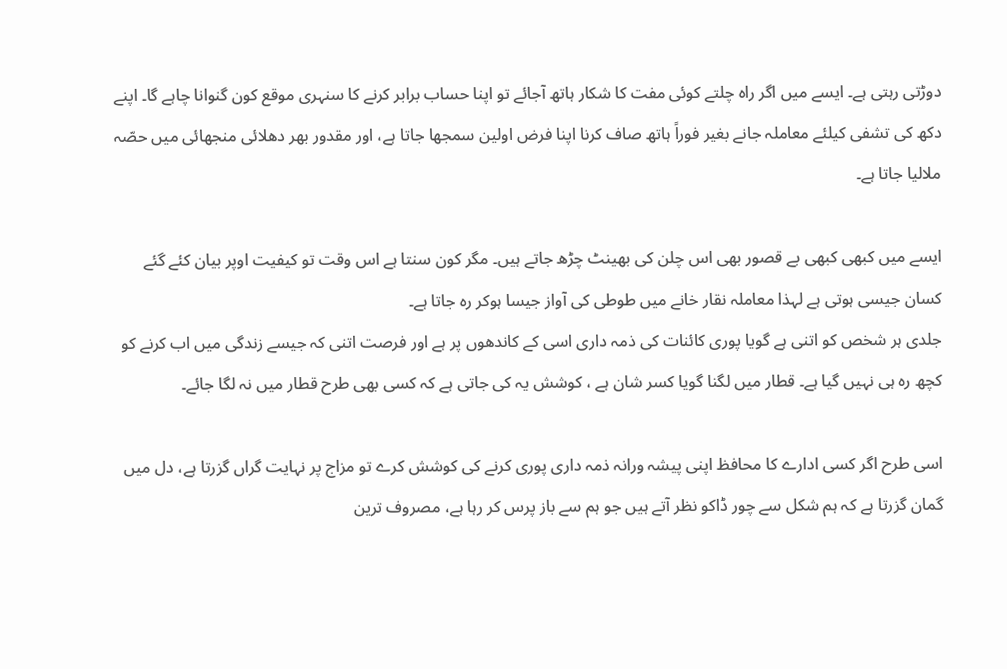دوڑتی رہتی ہے۔ ایسے میں اگر راہ چلتے کوئی مفت کا شکار ہاتھ آجائے تو اپنا حساب برابر کرنے کا سنہری موقع کون گنوانا چاہے گا۔ اپنے دکھ کی تشفی کیلئے معاملہ جانے بغیر فوراً ہاتھ صاف کرنا اپنا فرض اولین سمجھا جاتا ہے، اور مقدور بھر دھلائی منجھائی میں حصّہ ملالیا جاتا ہے۔

ایسے میں کبھی کبھی بے قصور بھی اس چلن کی بھینٹ چڑھ جاتے ہیں۔ مگر کون سنتا ہے اس وقت تو کیفیت اوپر بیان کئے گئے کسان جیسی ہوتی ہے لہذا معاملہ نقار خانے میں طوطی کی آواز جیسا ہوکر رہ جاتا ہے۔
جلدی ہر شخص کو اتنی ہے گویا پوری کائنات کی ذمہ داری اسی کے کاندھوں پر ہے اور فرصت اتنی کہ جیسے زندگی میں اب کرنے کو کچھ رہ ہی نہیں گیا ہے۔ قطار میں لگنا گویا کسر شان ہے ، کوشش یہ کی جاتی ہے کہ کسی بھی طرح قطار میں نہ لگا جائے۔

اسی طرح اگر کسی ادارے کا محافظ اپنی پیشہ ورانہ ذمہ داری پوری کرنے کی کوشش کرے تو مزاج پر نہایت گراں گزرتا ہے، دل میں گمان گزرتا ہے کہ ہم شکل سے چور ڈاکو نظر آتے ہیں جو ہم سے باز پرس کر رہا ہے، مصروف ترین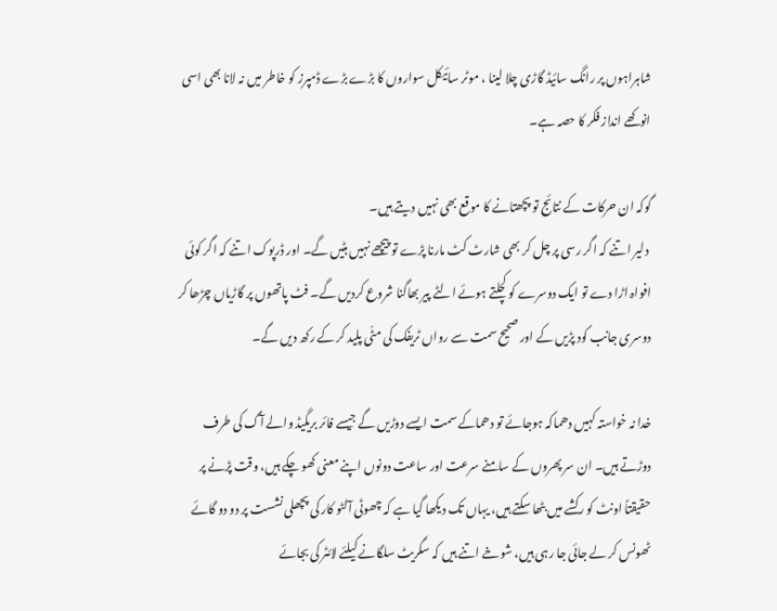شاہراہوں پر رانگ سائیڈ گاڑی چلا لینا ، موٹر سائیکل سواروں کا بڑے بڑے ڈمپرز کو خاطر میں نہ لانا بھی اسی انوکھے انداز فکر کا حصہ ہے۔

گوکہ ان حرکات کے نتائج تو پچھتانے کا موقع بھی نہیں دیتے ہیں۔
 دلیر اتنے کہ اگر رسی پر چل کر بھی شارٹ کٹ مارنا پڑے تو پیچھے نہیں ہٹیں گے۔ اور ڈرپوک اتنے کہ اگر کوئی افواہ اڑا دے تو ایک دوسرے کو کچلتے ہوئے الٹے پیر بھاگنا شروع کردیں گے۔ فٹ پاتھوں پر گاڑیاں چڑھا کر دوسری جانب کود پڑیں کے اور صحیح سمت سے رواں ٹریفک کی مٹّی پلید کر کے رکھ دیں گے۔

خدا نہ خواستہ کہیں دھماکہ ہوجائے تو دھماکے سمت ایسے دوڑیں گے جیسے فائر بریگیڈ والے آگ کی طرف دوڑتے ہیں۔ ان سر پھروں کے سامنے سرعت اور ساعت دونوں اپنے معنی کھو چکے ہیں، وقت پڑنے پر حقیقتاً اونٹ کو رکشے میں بٹھا سکتے ہیں، یہاں تک دیکھا گیا ہے کہ چھوٹی آلٹو کار کی پچھلی نشست پر دو دو گائے ٹھونس کر لے جائی جا رہی ہیں، شوخے اتنے ہیں کہ سگریٹ سلگانے کیلئے لائٹر کی بجائے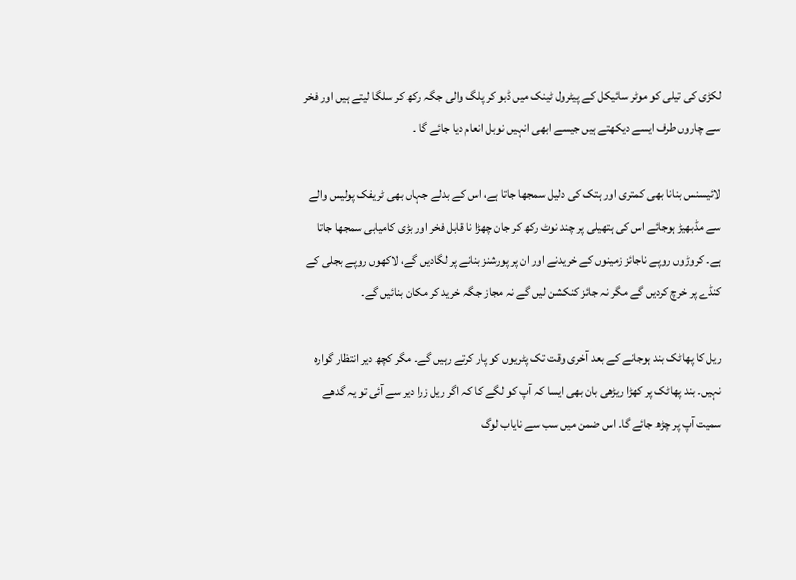لکڑی کی تیلی کو موٹر سائیکل کے پیٹرول ٹینک میں ڈبو کر پلگ والی جگہ رکھ کر سلگا لیتے ہیں اور فخر سے چاروں طرف ایسے دیکھتے ہیں جیسے ابھی انہیں نوبل انعام دیا جائے گا ۔

لائیسنس بنانا بھی کمتری اور ہتک کی دلیل سمجھا جاتا ہے، اس کے بدلے جہاں بھی ٹریفک پولیس والے سے مڈبھیڑ ہوجائے اس کی ہتھیلی پر چند نوٹ رکھ کر جان چھڑا نا قابل فخر اور بڑی کامیابی سمجھا جاتا ہے۔ کروڑوں روپے ناجائز زمینوں کے خریدنے اور ان پر پورشنز بنانے پر لگادیں گے، لاکھوں روپے بجلی کے کنڈے پر خرچ کردیں گے مگر نہ جائز کنکشن لیں گے نہ مجاز جگہ خرید کر مکان بنائیں گے۔

ریل کا پھاٹک بند ہوجانے کے بعد آخری وقت تک پٹریوں کو پار کرتے رہیں گے۔ مگر کچھ دیر انتظار گوارہ نہیں۔ بند پھاٹک پر کھڑا ریڑھی بان بھی ایسا کہ آپ کو لگے کا کہ اگر ریل زرا دیر سے آئی تو یہ گدھے سمیت آپ پر چڑھ جائے گا۔ اس ضمن میں سب سے نایاب لوگ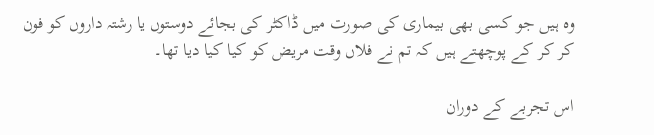وہ ہیں جو کسی بھی بیماری کی صورت میں ڈاکٹر کی بجائے دوستوں یا رشتہ داروں کو فون کر کر کے پوچھتے ہیں کہ تم نے فلاں وقت مریض کو کیا کیا دیا تھا۔

اس تجربے کے دوران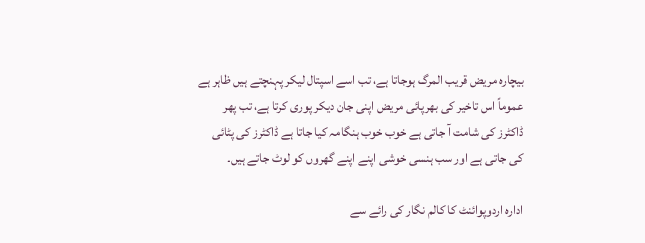بیچارہ مریض قریب المرگ ہوجاتا ہے، تب اسے اسپتال لیکر پہنچتے ہیں ظاہر ہے عموماً اس تاخیر کی بھرپائی مریض اپنی جان دیکر پوری کرتا ہے، تب پھر ڈاکٹرز کی شامت آ جاتی ہے خوب خوب ہنگامہ کیا جاتا ہے ڈاکٹرز کی پٹائی کی جاتی ہے اور سب ہنسی خوشی اپنے اپنے گھروں کو لوٹ جاتے ہیں۔

ادارہ اردوپوائنٹ کا کالم نگار کی رائے سے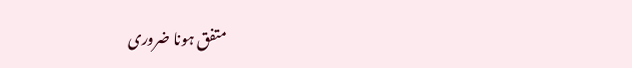متفق ہونا ضروری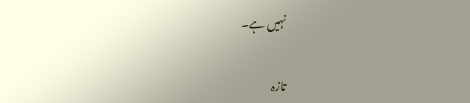نہیں ہے۔

تازہ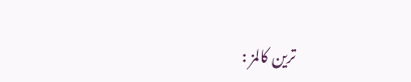ترین کالمز :